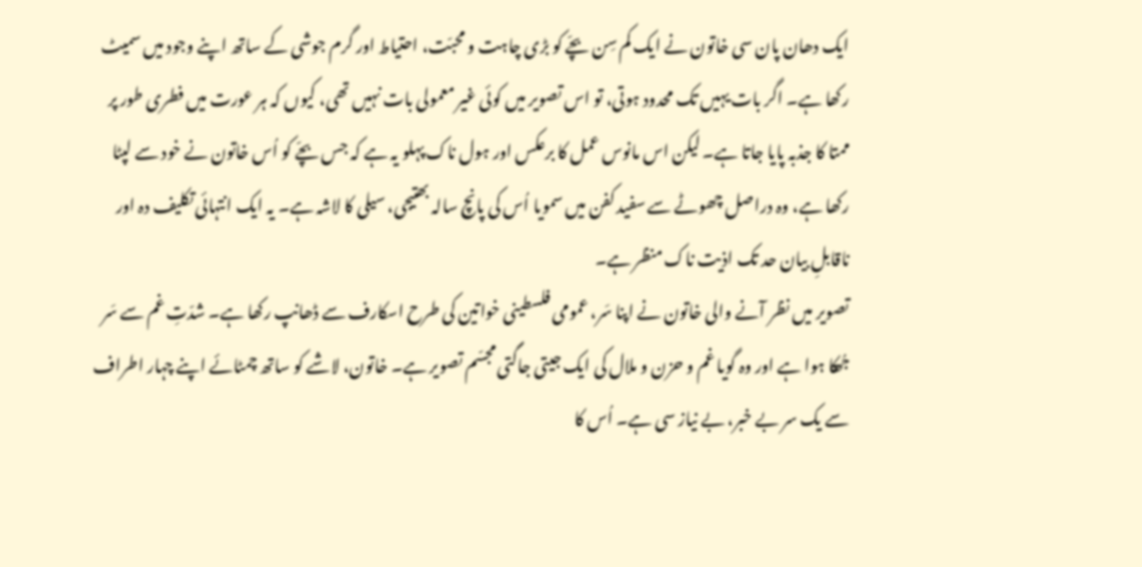ایک دھان پان سی خاتون نے ایک کم سِن بچّے کو بڑی چاہت و محبّت، احتیاط اور گرم جوشی کے ساتھ اپنے وجود میں سمیٹ رکھا ہے۔ اگر بات یہیں تک محدود ہوتی، تو اس تصویر میں کوئی غیر معمولی بات نہیں تھی، کیوں کہ ہر عورت میں فطری طور پر ممتا کا جذبہ پایا جاتا ہے۔ لیکن اس مانوس عمل کا برعکس اور ہول ناک پہلو یہ ہے کہ جس بچّے کو اُس خاتون نے خود سے لپٹا رکھا ہے، وہ دراصل چھوٹے سے سفید کفن میں سمویا اُس کی پانچ سالہ بھتیجی، سیلی کا لاشہ ہے۔ یہ ایک انتہائی تکلیف دہ اور ناقابلِ بیان حد تک اذیت ناک منظر ہے۔
تصویر میں نظر آنے والی خاتون نے اپنا سَر، عمومی فلسطینی خواتین کی طرح اسکارف سے ڈھانپ رکھا ہے۔ شدّتِ غم سے سَر جُھکا ہوا ہے اور وہ گویا غم و حزن و ملال کی ایک جیتی جاگتی مجسّم تصویر ہے۔ خاتون، لاشے کو ساتھ چمٹائے اپنے چہار اطراف سے یک سر بے خبر، بے نیاز سی ہے۔ اُس کا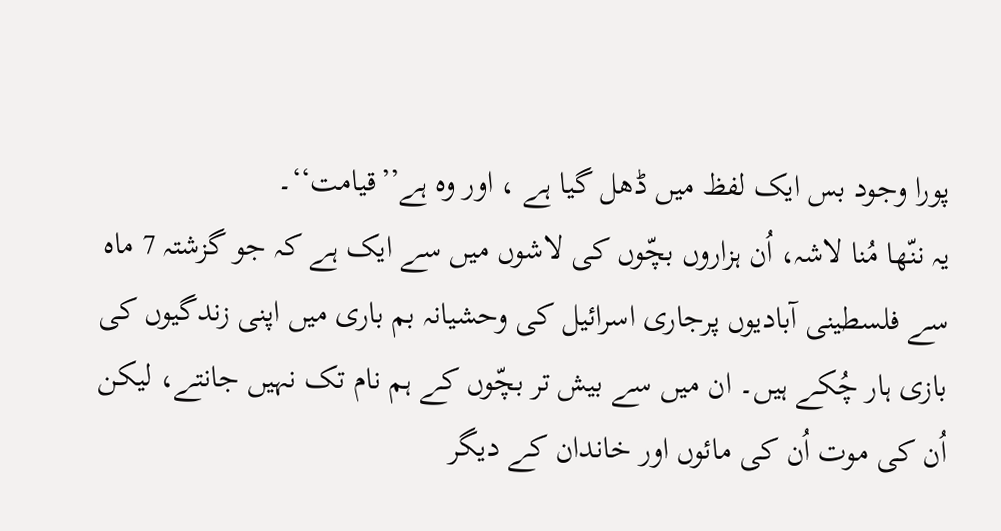پورا وجود بس ایک لفظ میں ڈھل گیا ہے ، اور وہ ہے’’قیامت‘‘۔
یہ ننّھا مُنا لاشہ، اُن ہزاروں بچّوں کی لاشوں میں سے ایک ہے کہ جو گزشتہ 7 ماہ سے فلسطینی آبادیوں پرجاری اسرائیل کی وحشیانہ بم باری میں اپنی زندگیوں کی بازی ہار چُکے ہیں۔ ان میں سے بیش تر بچّوں کے ہم نام تک نہیں جانتے، لیکن اُن کی موت اُن کی مائوں اور خاندان کے دیگر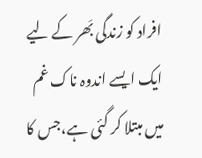افراد کو زندگی بَھر کے لیے ایک ایسے اندوہ ناک غم میں مبتلا کر گئی ہے،جس کا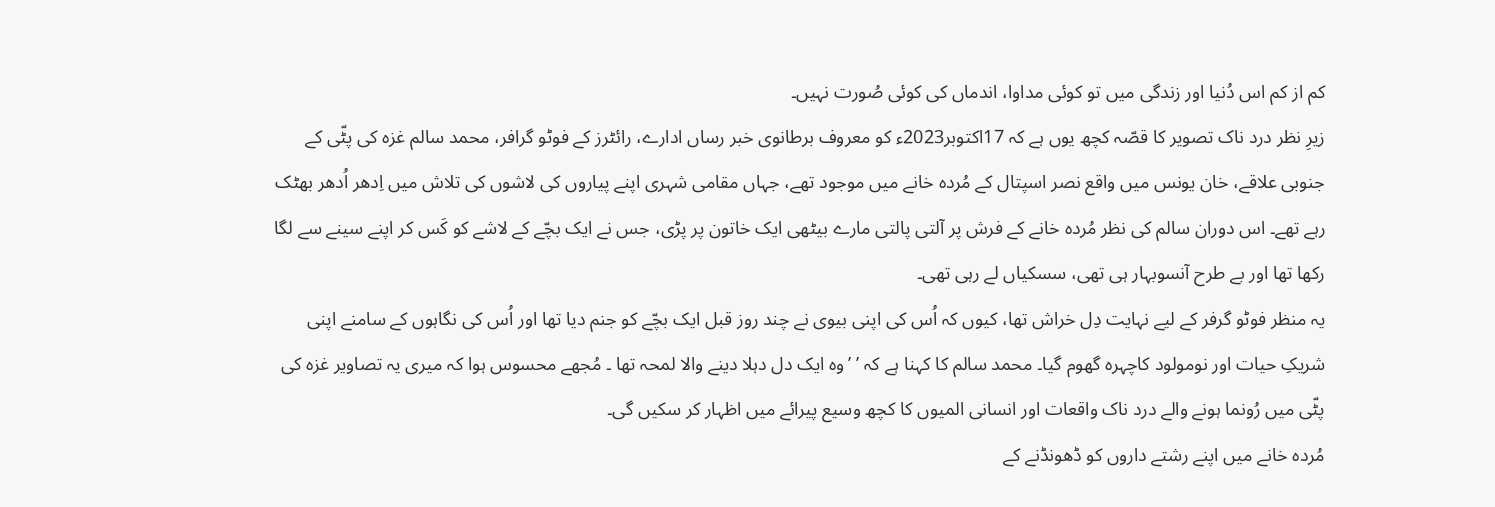کم از کم اس دُنیا اور زندگی میں تو کوئی مداوا، اندماں کی کوئی صُورت نہیں۔
زیرِ نظر درد ناک تصویر کا قصّہ کچھ یوں ہے کہ 17اکتوبر2023ء کو معروف برطانوی خبر رساں ادارے، رائٹرز کے فوٹو گرافر، محمد سالم غزہ کی پٹّی کے جنوبی علاقے، خان یونس میں واقع نصر اسپتال کے مُردہ خانے میں موجود تھے، جہاں مقامی شہری اپنے پیاروں کی لاشوں کی تلاش میں اِدھر اُدھر بھٹک رہے تھے۔ اس دوران سالم کی نظر مُردہ خانے کے فرش پر آلتی پالتی مارے بیٹھی ایک خاتون پر پڑی، جس نے ایک بچّے کے لاشے کو کَس کر اپنے سینے سے لگا رکھا تھا اور بے طرح آنسوبہار ہی تھی، سسکیاں لے رہی تھی۔
یہ منظر فوٹو گرفر کے لیے نہایت دِل خراش تھا، کیوں کہ اُس کی اپنی بیوی نے چند روز قبل ایک بچّے کو جنم دیا تھا اور اُس کی نگاہوں کے سامنے اپنی شریکِ حیات اور نومولود کاچہرہ گھوم گیا۔ محمد سالم کا کہنا ہے کہ ’ ’وہ ایک دل دہلا دینے والا لمحہ تھا ۔ مُجھے محسوس ہوا کہ میری یہ تصاویر غزہ کی پٹّی میں رُونما ہونے والے درد ناک واقعات اور انسانی المیوں کا کچھ وسیع پیرائے میں اظہار کر سکیں گی۔
مُردہ خانے میں اپنے رشتے داروں کو ڈھونڈنے کے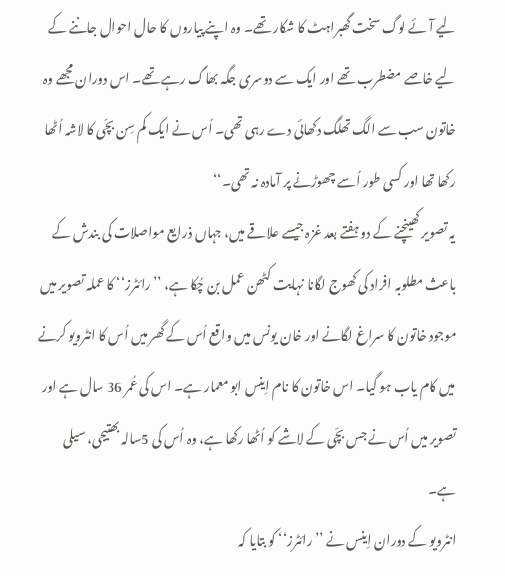لیے آئے لوگ سخت گھبراہٹ کا شکار تھے۔ وہ اپنے پیاروں کا حال احوال جاننے کے لیے خاصے مضطرب تھے اور ایک سے دوسری جگہ بھاگ رہے تھے۔ اس دوران مجھے وہ خاتون سب سے الگ تھلگ دکھائی دے رہی تھی۔ اُس نے ایک کم سِن بچّی کا لاشہ اُٹھا رکھا تھا اور کسی طور اُسے چھوڑنے پر آمادہ نہ تھی۔‘‘
یہ تصویر کھینچنے کے دو ہفتے بعد غزہ جیسے علاقے میں، جہاں ذرایع مواصلات کی بندش کے باعث مطلوبہ افراد کی کھوج لگانا نہایت کٹھن عمل بن چُکا ہے، ’’رائٹرز‘‘ کا عملہ تصویر میں موجود خاتون کا سراغ لگانے اور خان یونس میں واقع اُس کے گھر میں اُس کا انٹرویو کرنے میں کام یاب ہو گیا۔ اس خاتون کا نام اِینس ابو معمار ہے۔ اس کی عُمر 36 سال ہے اور تصویر میں اُس نے جس بچّی کے لاشے کو اُٹھا رکھا ہے، وہ اُس کی 5سالہ بھتیجی، سیلی ہے۔
انٹرویو کے دوران اِینس نے ’’رائٹرز‘‘ کو بتایا کہ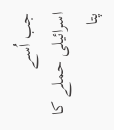جب اُسے اسرائیلی حملے کا پتا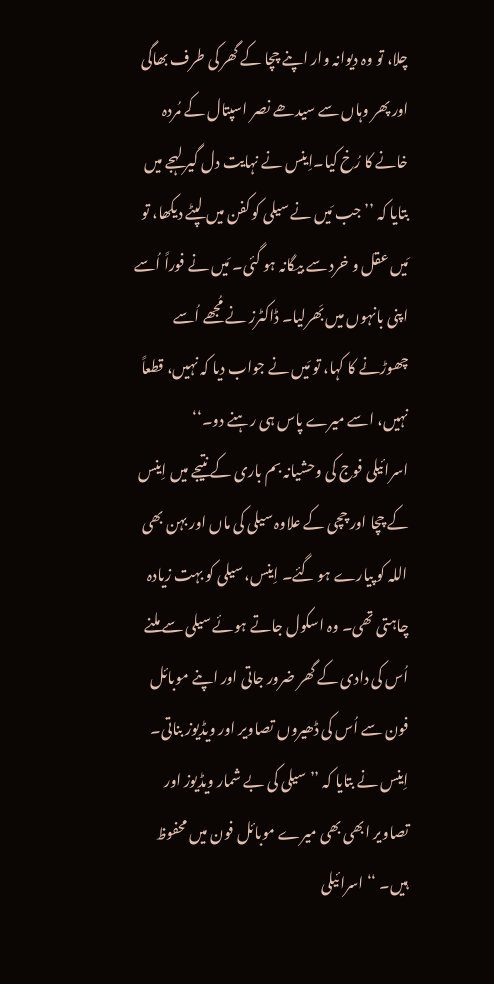چلا، تو وہ دیوانہ وار اپنے چچا کے گھر کی طرف بھاگی اور پھر وہاں سے سیدھے نصر اسپتال کے مُردہ خانے کا رُخ کیا۔اِینس نے نہایت دل گیر لہجے میں بتایا کہ ’’جب مَیں نے سیلی کو کفن میں لپٹے دیکھا، تو مَیں عقل و خرد سے بیگانہ ہو گئی۔ مَیں نے فوراً اُسے اپنی بانہوں میں بَھرلیا۔ ڈاکٹرز نے مُجھے اُسے چھوڑنے کا کہا، تو مَیں نے جواب دیا کہ نہیں، قطعاً نہیں، اسے میرے پاس ہی رہنے دو۔‘‘
اسرائیلی فوج کی وحشیانہ بم باری کے نتیجے میں اِینس کے چچا اور چچی کے علاوہ سیلی کی ماں اور بہن بھی اللہ کو پیارے ہو گئے۔ اِینس، سیلی کو بہت زیادہ چاہتی تھی۔ وہ اسکول جاتے ہوئے سیلی سے ملنے اُس کی دادی کے گھر ضرور جاتی اور اپنے موبائل فون سے اُس کی ڈھیروں تصاویر اور ویڈیوز بناتی۔ اِینس نے بتایا کہ ’’سیلی کی بے شمار ویڈیوز اور تصاویر ابھی بھی میرے موبائل فون میں محفوظ ہیں۔ ‘‘ اسرائیلی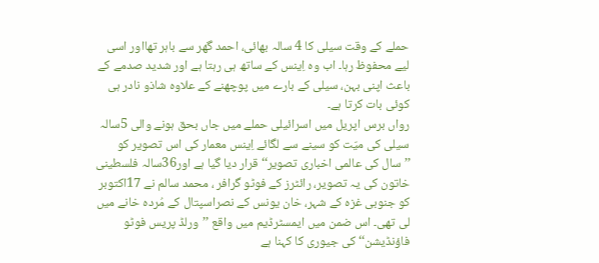حملے کے وقت سیلی کا 4 سالہ بھائی، احمد گھر سے باہر تھااور اسی لیے محفوظ رہا۔ اب وہ اِینس کے ساتھ ہی رہتا ہے اور شدید صدمے کے باعث اپنی بہن، سیلی کے بارے میں پوچھنے کے علاوہ شاذو نادر ہی کوئی بات کرتا ہے۔
رواں برس اپریل میں اسرائیلی حملے میں جاں بحق ہونے والی 5سالہ سیلی کی میّت کو سینے سے لگائے اِینس معمار کی اس تصویر کو ’’سال کی عالمی اخباری تصویر‘‘ قرار دیا گیا ہے اور36سالہ فلسطینی خاتون کی یہ تصویر، رائٹرز کے فوٹو گرافر ، محمد سالم نے 17اکتوبر کو جنوبی غزہ کے شہر، خان یونس کے نصراسپتال کے مُردہ خانے میں لی تھی۔ اس ضمن میں ایمسٹرڈیم میں واقع ’’ورلڈ پریس فوٹو فاؤنڈیشن‘‘ کی جیوری کا کہنا ہے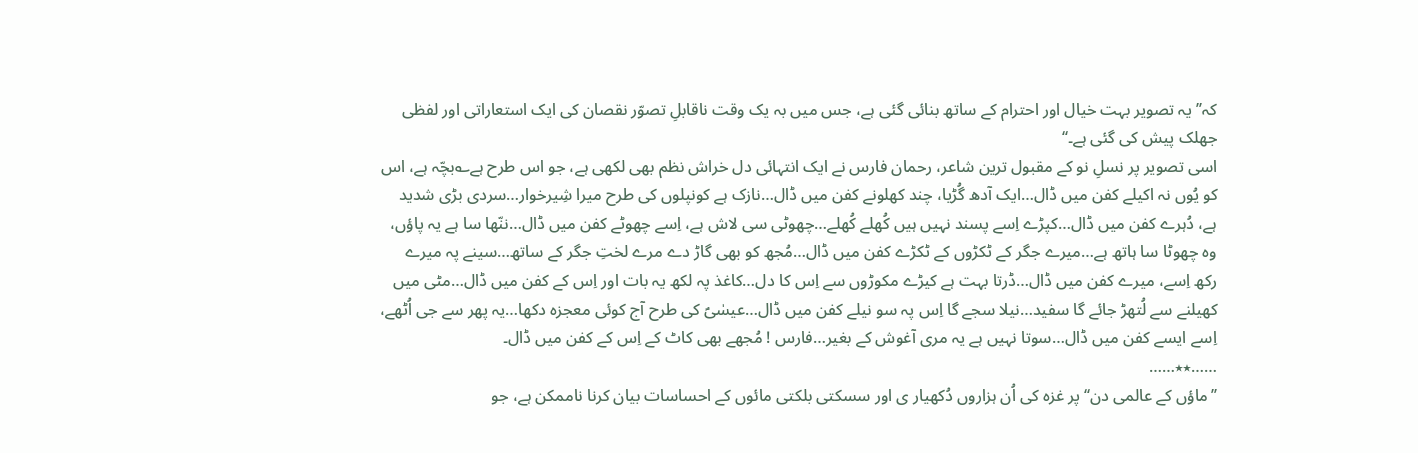کہ’’ یہ تصویر بہت خیال اور احترام کے ساتھ بنائی گئی ہے، جس میں بہ یک وقت ناقابلِ تصوّر نقصان کی ایک استعاراتی اور لفظی جھلک پیش کی گئی ہے۔‘‘
اسی تصویر پر نسلِ نو کے مقبول ترین شاعر، رحمان فارس نے ایک انتہائی دل خراش نظم بھی لکھی ہے، جو اس طرح ہے؎بچّہ ہے، اس کو یُوں نہ اکیلے کفن میں ڈال…ایک آدھ گُڑیا، چند کھلونے کفن میں ڈال…نازک ہے کونپلوں کی طرح میرا شِیرخوار…سردی بڑی شدید ہے، دُہرے کفن میں ڈال…کپڑے اِسے پسند نہیں ہیں کُھلے کُھلے…چھوٹی سی لاش ہے، اِسے چھوٹے کفن میں ڈال…ننّھا سا ہے یہ پاؤں، وہ چھوٹا سا ہاتھ ہے…میرے جگر کے ٹکڑوں کے ٹکڑے کفن میں ڈال…مُجھ کو بھی گاڑ دے مرے لختِ جگر کے ساتھ…سینے پہ میرے رکھ اِسے، میرے کفن میں ڈال…ڈرتا بہت ہے کیڑے مکوڑوں سے اِس کا دل…کاغذ پہ لکھ یہ بات اور اِس کے کفن میں ڈال…مٹی میں کھیلنے سے لُتھڑ جائے گا سفید…نیلا سجے گا اِس پہ سو نیلے کفن میں ڈال…عیسٰیؑ کی طرح آج کوئی معجزہ دکھا…یہ پھر سے جی اُٹھے، اِسے ایسے کفن میں ڈال…سوتا نہیں ہے یہ مری آغوش کے بغیر…فارس ! مُجھے بھی کاٹ کے اِس کے کفن میں ڈال۔
……٭٭……
’’ماؤں کے عالمی دن‘‘ پر غزہ کی اُن ہزاروں دُکھیار ی اور سسکتی بلکتی مائوں کے احساسات بیان کرنا ناممکن ہے، جو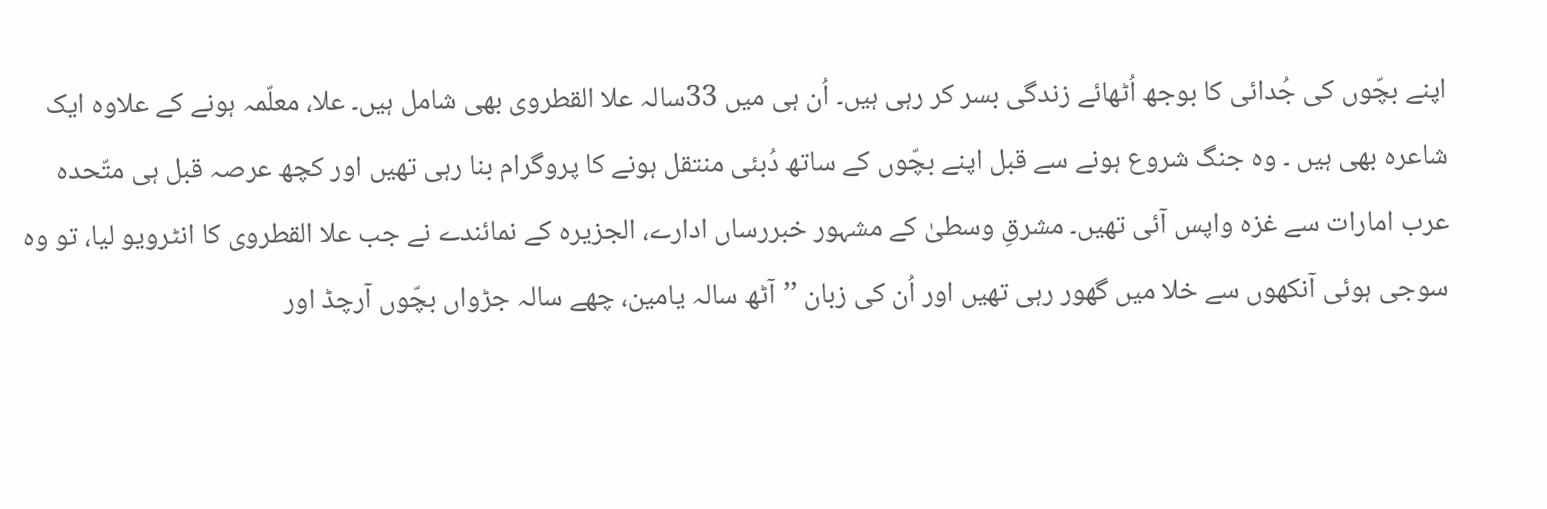اپنے بچّوں کی جُدائی کا بوجھ اُٹھائے زندگی بسر کر رہی ہیں۔ اُن ہی میں 33سالہ علا القطروی بھی شامل ہیں۔ علا، معلّمہ ہونے کے علاوہ ایک شاعرہ بھی ہیں ۔ وہ جنگ شروع ہونے سے قبل اپنے بچّوں کے ساتھ دُبئی منتقل ہونے کا پروگرام بنا رہی تھیں اور کچھ عرصہ قبل ہی متّحدہ عرب امارات سے غزہ واپس آئی تھیں۔ مشرقِ وسطیٰ کے مشہور خبررساں ادارے، الجزیرہ کے نمائندے نے جب علا القطروی کا انٹرویو لیا، تو وہ سوجی ہوئی آنکھوں سے خلا میں گھور رہی تھیں اور اُن کی زبان ’’آٹھ سالہ یامین، چھے سالہ جڑواں بچّوں آرچڈ اور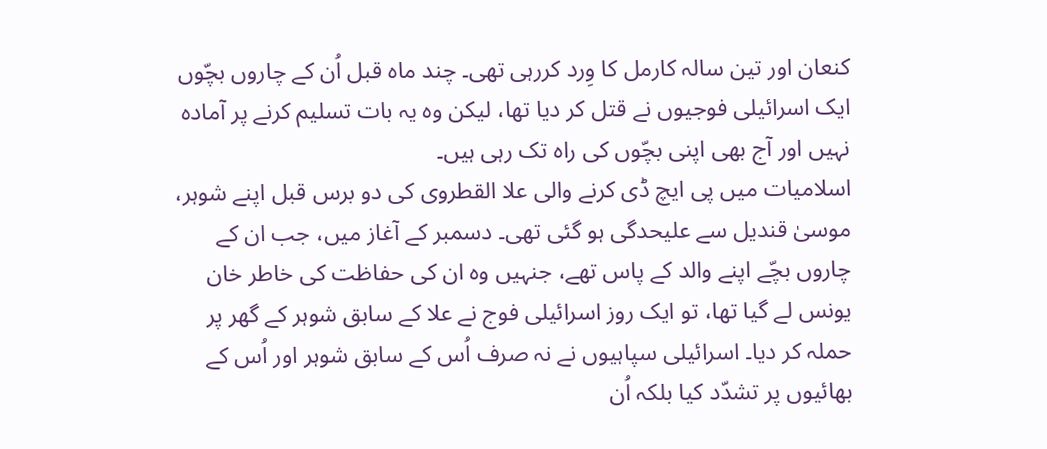کنعان اور تین سالہ کارمل کا وِرد کررہی تھی۔ چند ماہ قبل اُن کے چاروں بچّوں ایک اسرائیلی فوجیوں نے قتل کر دیا تھا، لیکن وہ یہ بات تسلیم کرنے پر آمادہ نہیں اور آج بھی اپنی بچّوں کی راہ تک رہی ہیں۔
اسلامیات میں پی ایچ ڈی کرنے والی علا القطروی کی دو برس قبل اپنے شوہر، موسیٰ قندیل سے علیحدگی ہو گئی تھی۔ دسمبر کے آغاز میں، جب ان کے چاروں بچّے اپنے والد کے پاس تھے، جنہیں وہ ان کی حفاظت کی خاطر خان یونس لے گیا تھا، تو ایک روز اسرائیلی فوج نے علا کے سابق شوہر کے گھر پر حملہ کر دیا۔ اسرائیلی سپاہیوں نے نہ صرف اُس کے سابق شوہر اور اُس کے بھائیوں پر تشدّد کیا بلکہ اُن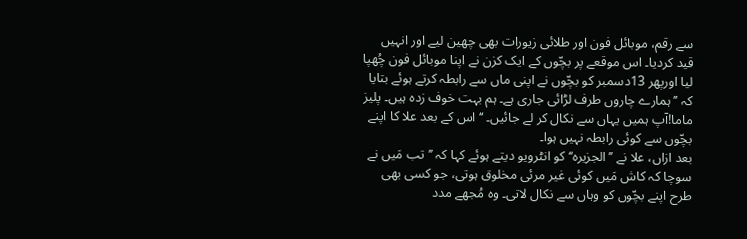سے رقم، موبائل فون اور طلائی زیورات بھی چھین لیے اور انہیں قید کردیا۔ اس موقعے پر بچّوں کے ایک کزن نے اپنا موبائل فون چُھپا لیا اورپھر 13دسمبر کو بچّوں نے اپنی ماں سے رابطہ کرتے ہوئے بتایا کہ ’’ہمارے چاروں طرف لڑائی جاری ہے۔ ہم بہت خوف زدہ ہیں۔ پلیز ماما!آپ ہمیں یہاں سے نکال کر لے جائیں۔ ‘‘ اس کے بعد علا کا اپنے بچّوں سے کوئی رابطہ نہیں ہوا۔
بعد ازاں، علا نے ’’الجزیرہ‘‘ کو انٹرویو دیتے ہوئے کہا کہ ’’تب مَیں نے سوچا کہ کاش مَیں کوئی غیر مرئی مخلوق ہوتی، جو کسی بھی طرح اپنے بچّوں کو وہاں سے نکال لاتی۔ وہ مُجھے مدد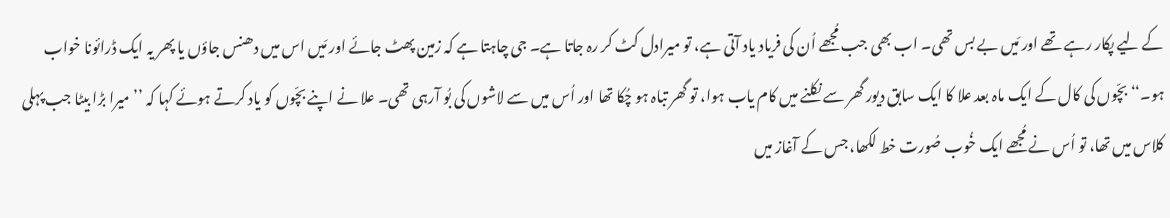کے لیے پکار رہے تھے اور مَیں بے بس تھی۔ اب بھی جب مُجھے اُن کی فریاد یاد آتی ہے، تو میرادل کٹ کر رہ جاتا ہے۔ جی چاہتا ہے کہ زمین پھٹ جائے اور مَیں اس میں دھنس جاؤں یا پھر یہ ایک ڈرائونا خواب ہو۔‘‘ بچّوں کی کال کے ایک ماہ بعد علا کا ایک سابق دیور گھر سے نکلنے میں کام یاب ہوا، تو گھر تباہ ہو چُکا تھا اور اُس میں سے لاشوں کی بُو آرہی تھی۔ علا نے اپنے بچّوں کو یاد کرتے ہوئے کہا کہ ’’میرا بڑا بیٹا جب پہلی کلاس میں تھا، تو اُس نے مُجھے ایک خُوب صُورت خط لکھا، جس کے آغاز میں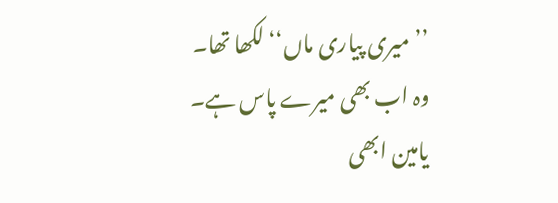’’میری پیاری ماں‘‘ لکھا تھا۔ وہ اب بھی میرے پاس ہے۔ یامین ابھی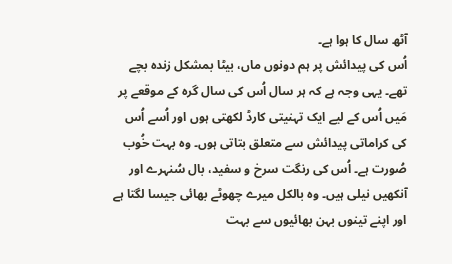آٹھ سال کا ہوا ہے۔
اُس کی پیدائش پر ہم دونوں ماں، بیٹا بمشکل زندہ بچے تھے۔ یہی وجہ ہے کہ ہر سال اُس کی سال گرہ کے موقعے پر مَیں اُس کے لیے ایک تہنیتی کارڈ لکھتی ہوں اور اُسے اُس کی کراماتی پیدائش سے متعلق بتاتی ہوں۔ وہ بہت خُوب صُورت ہے۔ اُس کی رنگت سرخ و سفید، بال سُنہرے اور آنکھیں نیلی ہیں۔ وہ بالکل میرے چھوٹے بھائی جیسا لگتا ہے اور اپنے تینوں بہن بھائیوں سے بہت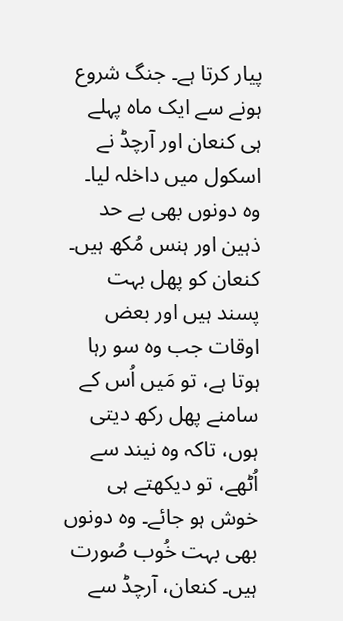پیار کرتا ہے۔ جنگ شروع ہونے سے ایک ماہ پہلے ہی کنعان اور آرچڈ نے اسکول میں داخلہ لیا۔
وہ دونوں بھی بے حد ذہین اور ہنس مُکھ ہیں۔ کنعان کو پھل بہت پسند ہیں اور بعض اوقات جب وہ سو رہا ہوتا ہے، تو مَیں اُس کے سامنے پھل رکھ دیتی ہوں، تاکہ وہ نیند سے اُٹھے، تو دیکھتے ہی خوش ہو جائے۔ وہ دونوں بھی بہت خُوب صُورت ہیں۔ کنعان، آرچڈ سے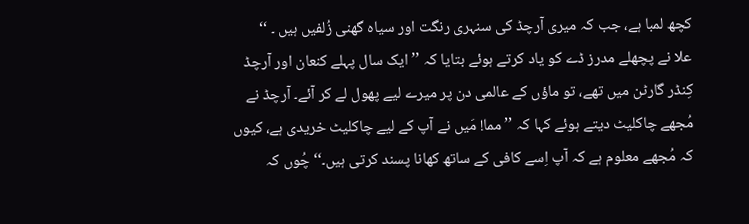کچھ لمبا ہے، جب کہ میری آرچڈ کی سنہری رنگت اور سیاہ گھنی زُلفیں ہیں ۔ ‘‘
علا نے پچھلے مدرز ڈے کو یاد کرتے ہوئے بتایا کہ ’’ ایک سال پہلے کنعان اور آرچڈ کِنڈر گارٹن میں تھے، تو ماؤں کے عالمی دن پر میرے لیے پھول لے کر آئے۔ آرچڈ نے مُجھے چاکلیٹ دیتے ہوئے کہا کہ ’’ مما! مَیں نے آپ کے لیے چاکلیٹ خریدی ہے، کیوں کہ مُجھے معلوم ہے کہ آپ اِسے کافی کے ساتھ کھانا پسند کرتی ہیں۔‘‘ چُوں کہ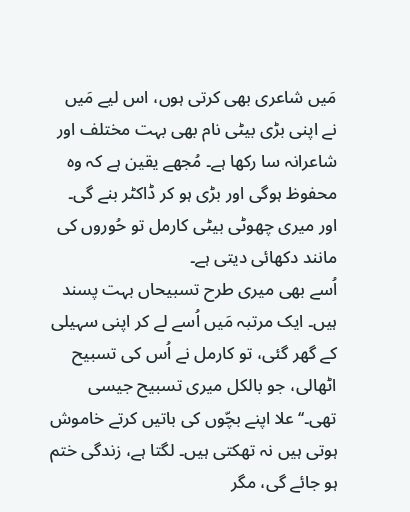مَیں شاعری بھی کرتی ہوں، اس لیے مَیں نے اپنی بڑی بیٹی نام بھی بہت مختلف اور شاعرانہ سا رکھا ہے۔ مُجھے یقین ہے کہ وہ محفوظ ہوگی اور بڑی ہو کر ڈاکٹر بنے گی۔ اور میری چھوٹی بیٹی کارمل تو حُوروں کی مانند دکھائی دیتی ہے۔
اُسے بھی میری طرح تسبیحاں بہت پسند ہیں۔ ایک مرتبہ مَیں اُسے لے کر اپنی سہیلی کے گھر گئی، تو کارمل نے اُس کی تسبیح اٹھالی، جو بالکل میری تسبیح جیسی تھی۔‘‘علا اپنے بچّوں کی باتیں کرتے خاموش ہوتی ہیں نہ تھکتی ہیں۔ لگتا ہے، زندگی ختم ہو جائے گی، مگر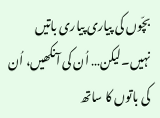بچّوں کی پیاری پیاری باتیں نہیں۔لیکن… اُن کی آنکھیں، اُن کی باتوں کا ساتھ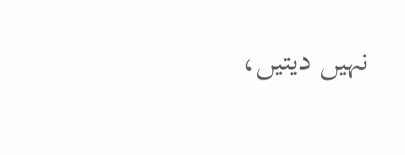نہیں دیتیں،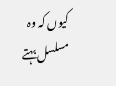کیوں کہ وہ مسلسل بہتے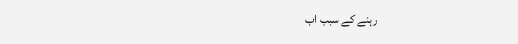رہنے کے سبب اب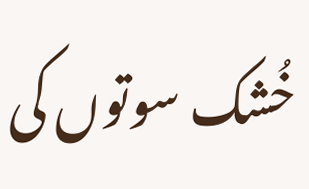خُشک سوتوں کی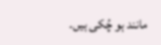مانند ہو چُکی ہیں۔